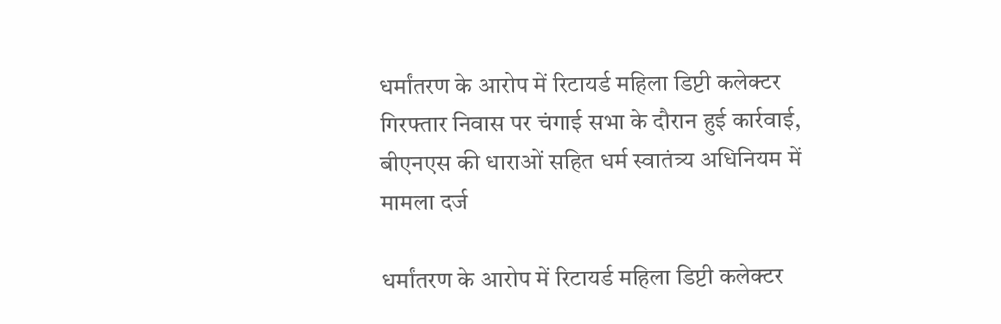धर्मांतरण के आरोप में रिटायर्ड महिला डिप्टी कलेक्टर गिरफ्तार निवास पर चंगाई सभा के दौरान हुई कार्रवाई, बीएनएस की धाराओं सहित धर्म स्वातंत्र्य अधिनियम में मामला दर्ज

धर्मांतरण के आरोप में रिटायर्ड महिला डिप्टी कलेक्टर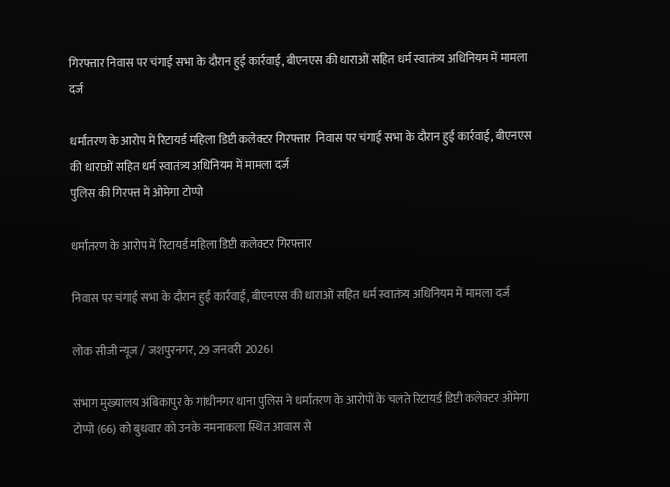गिरफ्तार निवास पर चंगाई सभा के दौरान हुई कार्रवाई, बीएनएस की धाराओं सहित धर्म स्वातंत्र्य अधिनियम में मामला दर्ज

धर्मांतरण के आरोप में रिटायर्ड महिला डिप्टी कलेक्टर गिरफ्तार  निवास पर चंगाई सभा के दौरान हुई कार्रवाई, बीएनएस की धाराओं सहित धर्म स्वातंत्र्य अधिनियम में मामला दर्ज
पुलिस की गिरफ्त में ओमेगा टोप्पो

धर्मांतरण के आरोप में रिटायर्ड महिला डिप्टी कलेक्टर गिरफ्तार

निवास पर चंगाई सभा के दौरान हुई कार्रवाई, बीएनएस की धाराओं सहित धर्म स्वातंत्र्य अधिनियम में मामला दर्ज

लोक सीजी न्यूज / जशपुरनगर, 29 जनवरी 2026।

संभाग मुख्यालय अंबिकापुर के गांधीनगर थाना पुलिस ने धर्मांतरण के आरोपों के चलते रिटायर्ड डिप्टी कलेक्टर ओमेगा टोप्पो (66) को बुधवार को उनके नमनाकला स्थित आवास से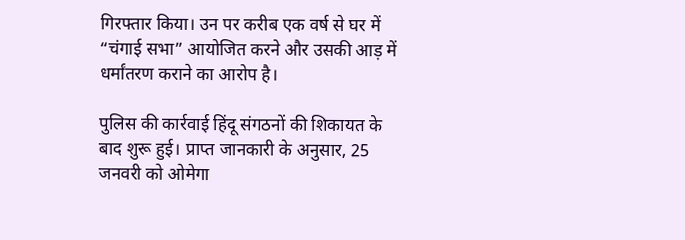गिरफ्तार किया। उन पर करीब एक वर्ष से घर में “चंगाई सभा” आयोजित करने और उसकी आड़ में धर्मांतरण कराने का आरोप है।

पुलिस की कार्रवाई हिंदू संगठनों की शिकायत के बाद शुरू हुई। प्राप्त जानकारी के अनुसार, 25 जनवरी को ओमेगा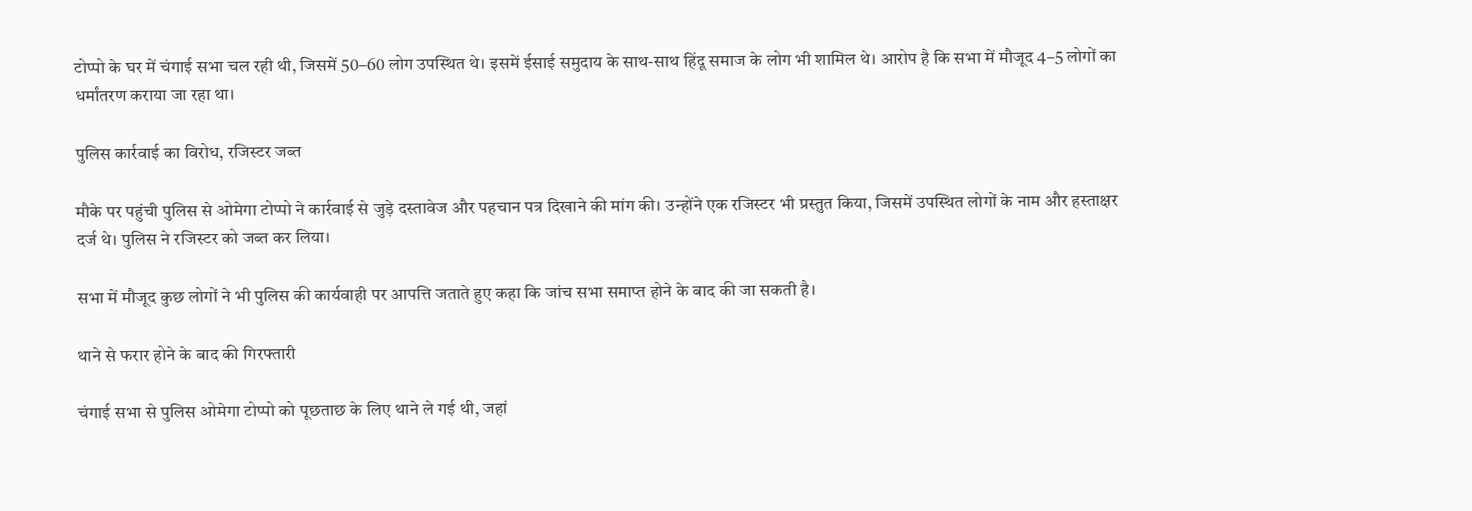टोप्पो के घर में चंगाई सभा चल रही थी, जिसमें 50–60 लोग उपस्थित थे। इसमें ईसाई समुदाय के साथ-साथ हिंदू समाज के लोग भी शामिल थे। आरोप है कि सभा में मौजूद 4–5 लोगों का धर्मांतरण कराया जा रहा था।

पुलिस कार्रवाई का विरोध, रजिस्टर जब्त

मौके पर पहुंची पुलिस से ओमेगा टोप्पो ने कार्रवाई से जुड़े दस्तावेज और पहचान पत्र दिखाने की मांग की। उन्होंने एक रजिस्टर भी प्रस्तुत किया, जिसमें उपस्थित लोगों के नाम और हस्ताक्षर दर्ज थे। पुलिस ने रजिस्टर को जब्त कर लिया।

सभा में मौजूद कुछ लोगों ने भी पुलिस की कार्यवाही पर आपत्ति जताते हुए कहा कि जांच सभा समाप्त होने के बाद की जा सकती है।

थाने से फरार होने के बाद की गिरफ्तारी

चंगाई सभा से पुलिस ओमेगा टोप्पो को पूछताछ के लिए थाने ले गई थी, जहां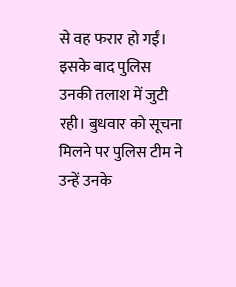से वह फरार हो गईं। इसके बाद पुलिस उनकी तलाश में जुटी रही। बुधवार को सूचना मिलने पर पुलिस टीम ने उन्हें उनके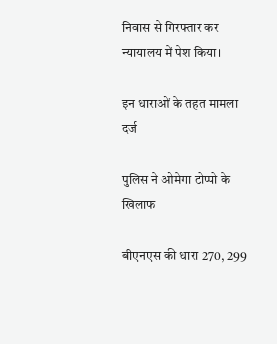निवास से गिरफ्तार कर न्यायालय में पेश किया।

इन धाराओं के तहत मामला दर्ज

पुलिस ने ओमेगा टोप्पो के खिलाफ

बीएनएस की धारा 270, 299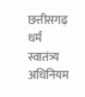छत्तीसगढ़ धर्म स्वातंत्र्य अधिनियम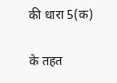की धारा 5(क)

के तहत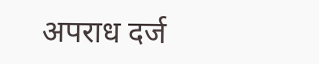अपराध दर्ज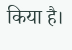किया है।